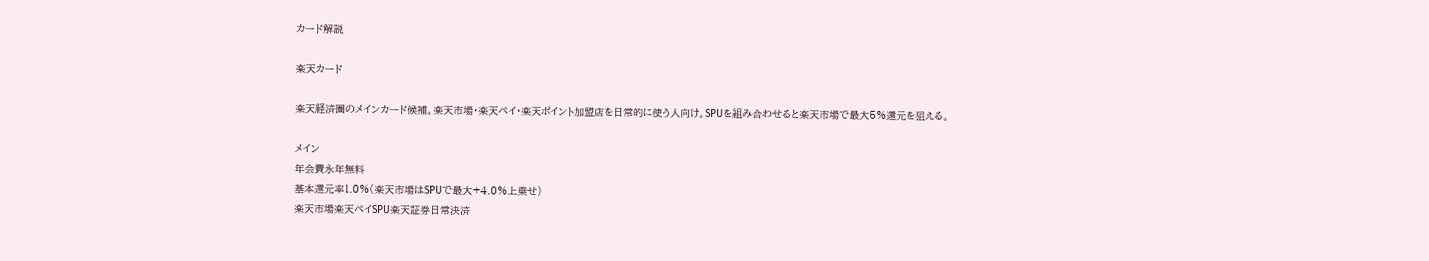カード解説

楽天カード

楽天経済圏のメインカード候補。楽天市場・楽天ペイ・楽天ポイント加盟店を日常的に使う人向け。SPUを組み合わせると楽天市場で最大5%還元を狙える。

メイン
年会費永年無料
基本還元率1.0%(楽天市場はSPUで最大+4.0%上乗せ)
楽天市場楽天ペイSPU楽天証券日常決済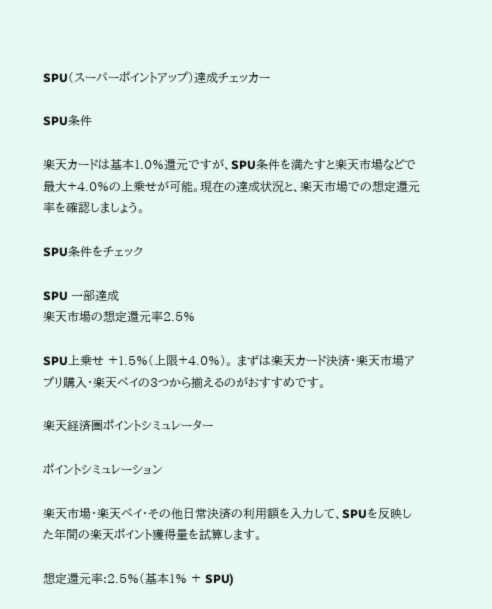SPU(スーパーポイントアップ)達成チェッカー

SPU条件

楽天カードは基本1.0%還元ですが、SPU条件を満たすと楽天市場などで最大+4.0%の上乗せが可能。現在の達成状況と、楽天市場での想定還元率を確認しましょう。

SPU条件をチェック

SPU 一部達成
楽天市場の想定還元率2.5%

SPU上乗せ +1.5%(上限+4.0%)。 まずは楽天カード決済・楽天市場アプリ購入・楽天ペイの3つから揃えるのがおすすめです。

楽天経済圏ポイントシミュレーター

ポイントシミュレーション

楽天市場・楽天ペイ・その他日常決済の利用額を入力して、SPUを反映した年間の楽天ポイント獲得量を試算します。

想定還元率:2.5%(基本1% + SPU)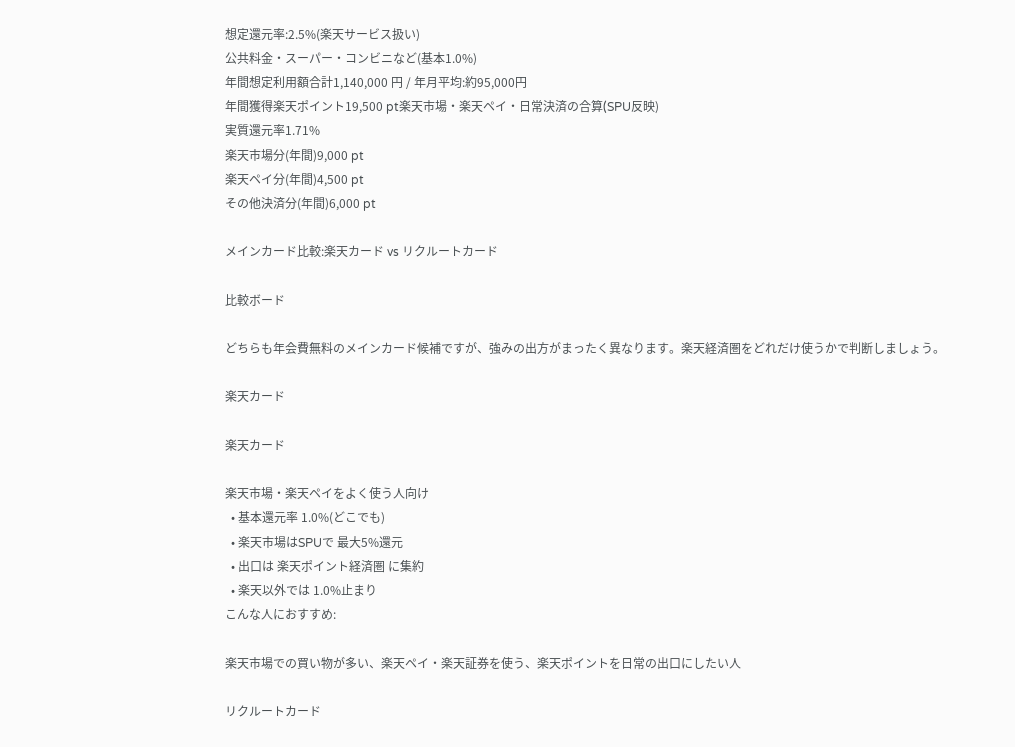想定還元率:2.5%(楽天サービス扱い)
公共料金・スーパー・コンビニなど(基本1.0%)
年間想定利用額合計1,140,000 円 / 年月平均:約95,000円
年間獲得楽天ポイント19,500 pt楽天市場・楽天ペイ・日常決済の合算(SPU反映)
実質還元率1.71%
楽天市場分(年間)9,000 pt
楽天ペイ分(年間)4,500 pt
その他決済分(年間)6,000 pt

メインカード比較:楽天カード vs リクルートカード

比較ボード

どちらも年会費無料のメインカード候補ですが、強みの出方がまったく異なります。楽天経済圏をどれだけ使うかで判断しましょう。

楽天カード

楽天カード

楽天市場・楽天ペイをよく使う人向け
  • 基本還元率 1.0%(どこでも)
  • 楽天市場はSPUで 最大5%還元
  • 出口は 楽天ポイント経済圏 に集約
  • 楽天以外では 1.0%止まり
こんな人におすすめ:

楽天市場での買い物が多い、楽天ペイ・楽天証券を使う、楽天ポイントを日常の出口にしたい人

リクルートカード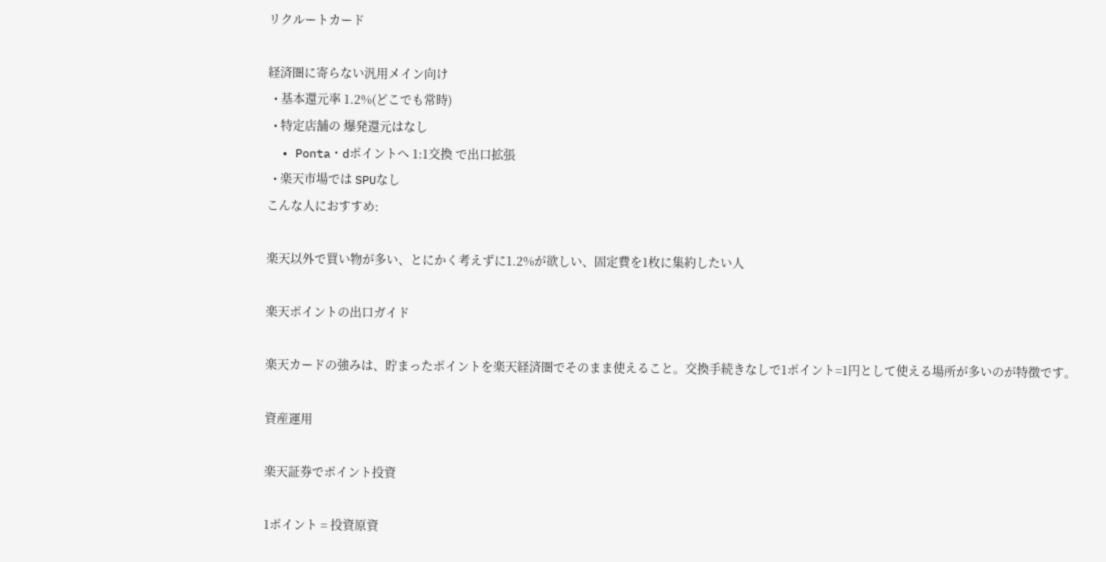リクルートカード

経済圏に寄らない汎用メイン向け
  • 基本還元率 1.2%(どこでも常時)
  • 特定店舗の 爆発還元はなし
  • Ponta・dポイントへ 1:1交換 で出口拡張
  • 楽天市場では SPUなし
こんな人におすすめ:

楽天以外で買い物が多い、とにかく考えずに1.2%が欲しい、固定費を1枚に集約したい人

楽天ポイントの出口ガイド

楽天カードの強みは、貯まったポイントを楽天経済圏でそのまま使えること。交換手続きなしで1ポイント=1円として使える場所が多いのが特徴です。

資産運用

楽天証券でポイント投資

1ポイント = 投資原資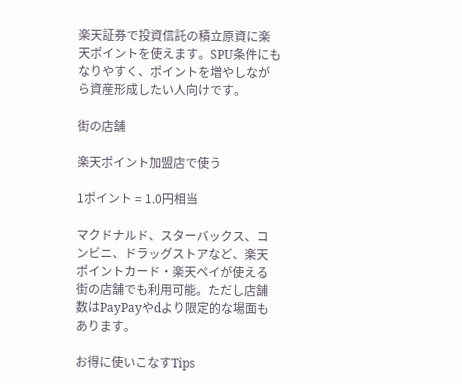楽天証券で投資信託の積立原資に楽天ポイントを使えます。SPU条件にもなりやすく、ポイントを増やしながら資産形成したい人向けです。

街の店舗

楽天ポイント加盟店で使う

1ポイント = 1.0円相当

マクドナルド、スターバックス、コンビニ、ドラッグストアなど、楽天ポイントカード・楽天ペイが使える街の店舗でも利用可能。ただし店舗数はPayPayやdより限定的な場面もあります。

お得に使いこなすTips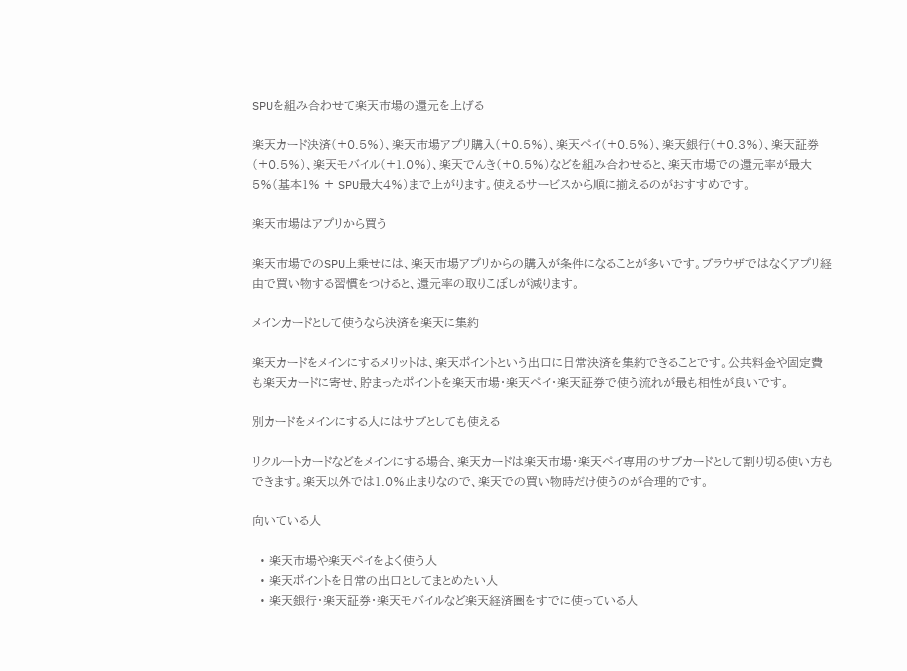SPUを組み合わせて楽天市場の還元を上げる

楽天カード決済(+0.5%)、楽天市場アプリ購入(+0.5%)、楽天ペイ(+0.5%)、楽天銀行(+0.3%)、楽天証券(+0.5%)、楽天モバイル(+1.0%)、楽天でんき(+0.5%)などを組み合わせると、楽天市場での還元率が最大5%(基本1% + SPU最大4%)まで上がります。使えるサービスから順に揃えるのがおすすめです。

楽天市場はアプリから買う

楽天市場でのSPU上乗せには、楽天市場アプリからの購入が条件になることが多いです。ブラウザではなくアプリ経由で買い物する習慣をつけると、還元率の取りこぼしが減ります。

メインカードとして使うなら決済を楽天に集約

楽天カードをメインにするメリットは、楽天ポイントという出口に日常決済を集約できることです。公共料金や固定費も楽天カードに寄せ、貯まったポイントを楽天市場・楽天ペイ・楽天証券で使う流れが最も相性が良いです。

別カードをメインにする人にはサブとしても使える

リクルートカードなどをメインにする場合、楽天カードは楽天市場・楽天ペイ専用のサブカードとして割り切る使い方もできます。楽天以外では1.0%止まりなので、楽天での買い物時だけ使うのが合理的です。

向いている人

  • 楽天市場や楽天ペイをよく使う人
  • 楽天ポイントを日常の出口としてまとめたい人
  • 楽天銀行・楽天証券・楽天モバイルなど楽天経済圏をすでに使っている人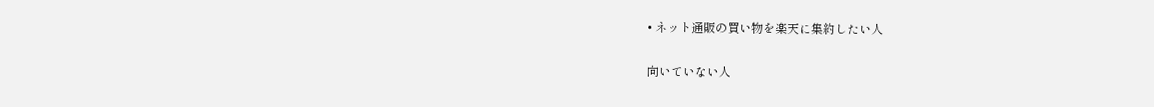• ネット通販の買い物を楽天に集約したい人

向いていない人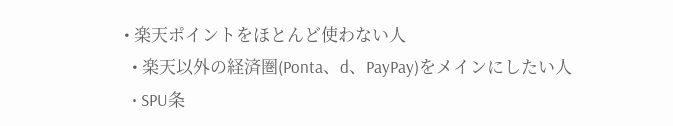• 楽天ポイントをほとんど使わない人
  • 楽天以外の経済圏(Ponta、d、PayPay)をメインにしたい人
  • SPU条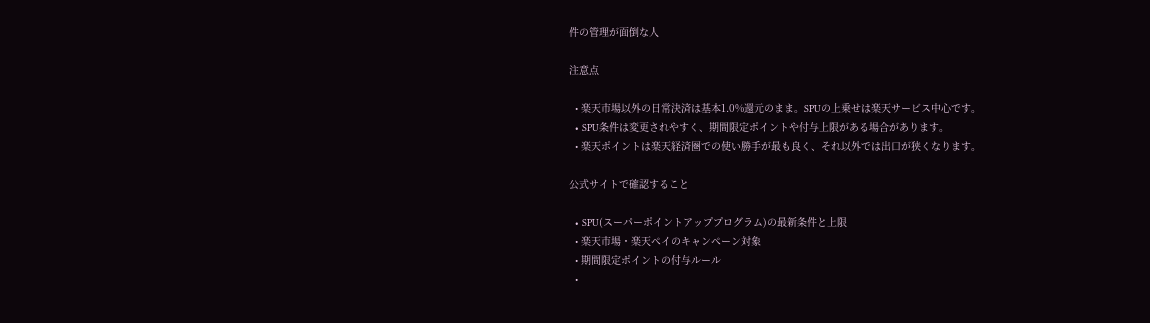件の管理が面倒な人

注意点

  • 楽天市場以外の日常決済は基本1.0%還元のまま。SPUの上乗せは楽天サービス中心です。
  • SPU条件は変更されやすく、期間限定ポイントや付与上限がある場合があります。
  • 楽天ポイントは楽天経済圏での使い勝手が最も良く、それ以外では出口が狭くなります。

公式サイトで確認すること

  • SPU(スーパーポイントアッププログラム)の最新条件と上限
  • 楽天市場・楽天ペイのキャンペーン対象
  • 期間限定ポイントの付与ルール
  •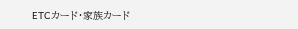ETCカード・家族カード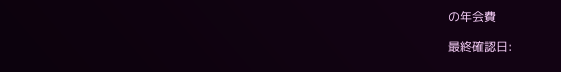の年会費

最終確認日: